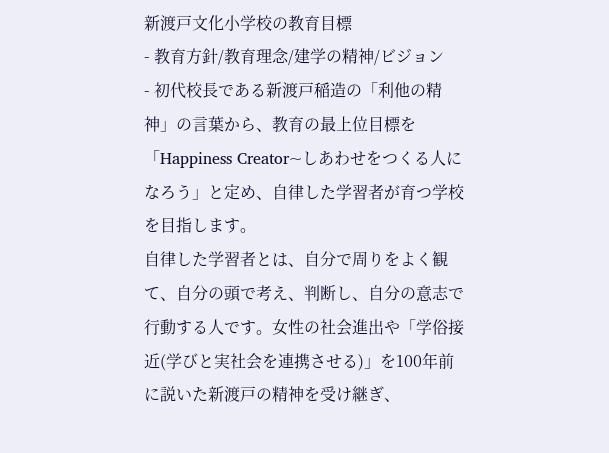新渡戸文化小学校の教育目標
- 教育方針/教育理念/建学の精神/ビジョン
- 初代校長である新渡戸稲造の「利他の精神」の言葉から、教育の最上位目標を「Happiness Creator~しあわせをつくる人になろう」と定め、自律した学習者が育つ学校を目指します。
自律した学習者とは、自分で周りをよく観て、自分の頭で考え、判断し、自分の意志で行動する人です。女性の社会進出や「学俗接近(学びと実社会を連携させる)」を100年前に説いた新渡戸の精神を受け継ぎ、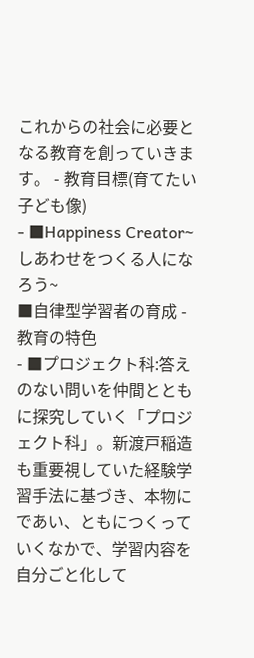これからの社会に必要となる教育を創っていきます。 - 教育目標(育てたい子ども像)
- ■Happiness Creator~しあわせをつくる人になろう~
■自律型学習者の育成 - 教育の特色
- ■プロジェクト科:答えのない問いを仲間とともに探究していく「プロジェクト科」。新渡戸稲造も重要視していた経験学習手法に基づき、本物にであい、ともにつくっていくなかで、学習内容を自分ごと化して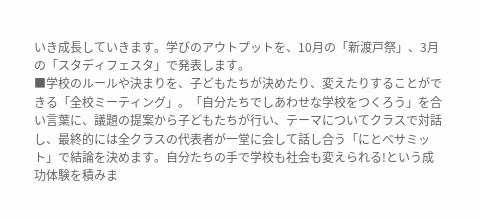いき成長していきます。学びのアウトプットを、10月の「新渡戸祭」、3月の「スタディフェスタ」で発表します。
■学校のルールや決まりを、子どもたちが決めたり、変えたりすることができる「全校ミーティング」。「自分たちでしあわせな学校をつくろう」を合い言葉に、議題の提案から子どもたちが行い、テーマについてクラスで対話し、最終的には全クラスの代表者が一堂に会して話し合う「にとべサミット」で結論を決めます。自分たちの手で学校も社会も変えられる!という成功体験を積みま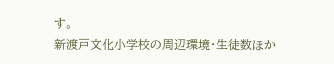す。
新渡戸文化小学校の周辺環境・生徒数ほか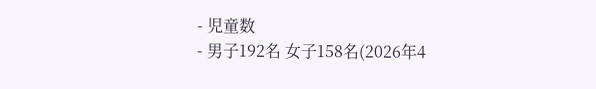- 児童数
- 男子192名 女子158名(2026年4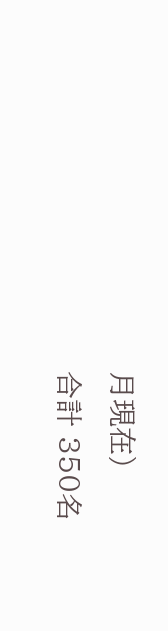月現在)
合計 350名